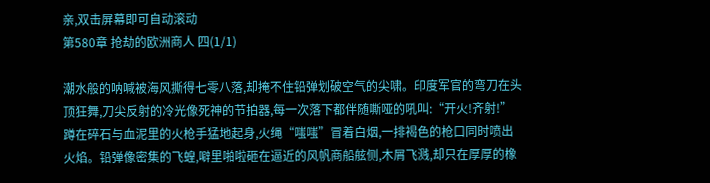亲,双击屏幕即可自动滚动
第580章 抢劫的欧洲商人 四(1/1)

潮水般的呐喊被海风撕得七零八落,却掩不住铅弹划破空气的尖啸。印度军官的弯刀在头顶狂舞,刀尖反射的冷光像死神的节拍器,每一次落下都伴随嘶哑的吼叫:“开火!齐射!”蹲在碎石与血泥里的火枪手猛地起身,火绳“嗤嗤”冒着白烟,一排褐色的枪口同时喷出火焰。铅弹像密集的飞蝗,噼里啪啦砸在逼近的风帆商船舷侧,木屑飞溅,却只在厚厚的橡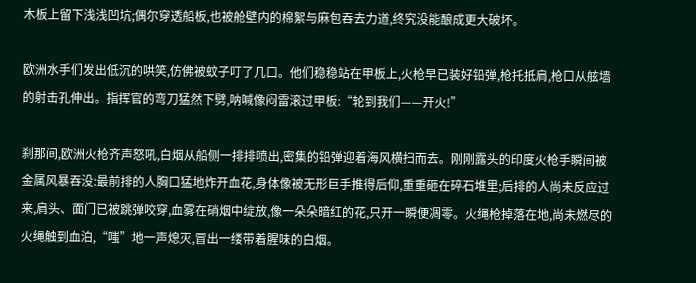木板上留下浅浅凹坑;偶尔穿透船板,也被舱壁内的棉絮与麻包吞去力道,终究没能酿成更大破坏。

欧洲水手们发出低沉的哄笑,仿佛被蚊子叮了几口。他们稳稳站在甲板上,火枪早已装好铅弹,枪托抵肩,枪口从舷墙的射击孔伸出。指挥官的弯刀猛然下劈,呐喊像闷雷滚过甲板:“轮到我们——开火!”

刹那间,欧洲火枪齐声怒吼,白烟从船侧一排排喷出,密集的铅弹迎着海风横扫而去。刚刚露头的印度火枪手瞬间被金属风暴吞没:最前排的人胸口猛地炸开血花,身体像被无形巨手推得后仰,重重砸在碎石堆里;后排的人尚未反应过来,肩头、面门已被跳弹咬穿,血雾在硝烟中绽放,像一朵朵暗红的花,只开一瞬便凋零。火绳枪掉落在地,尚未燃尽的火绳触到血泊,“嗤”地一声熄灭,冒出一缕带着腥味的白烟。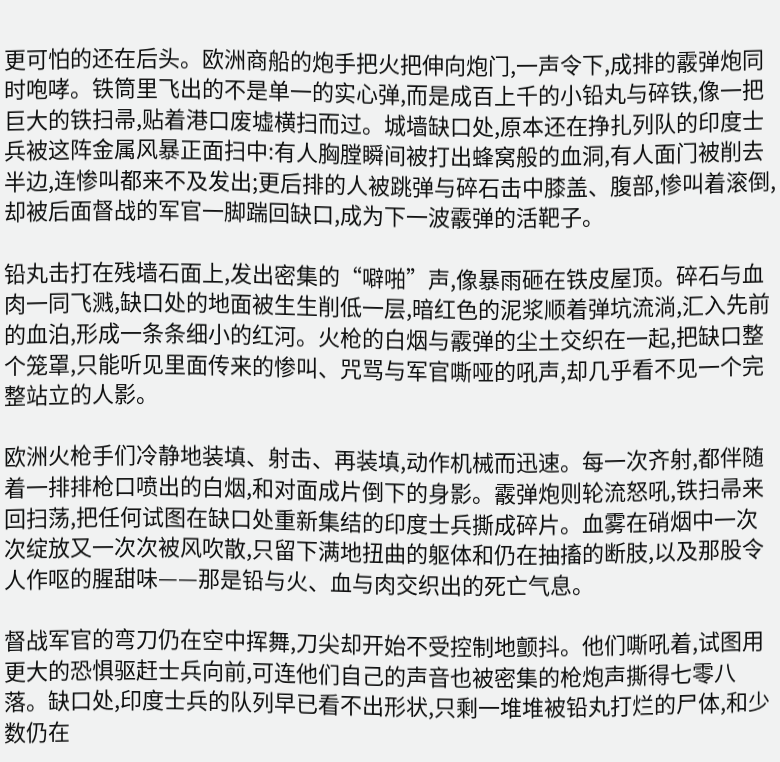更可怕的还在后头。欧洲商船的炮手把火把伸向炮门,一声令下,成排的霰弹炮同时咆哮。铁筒里飞出的不是单一的实心弹,而是成百上千的小铅丸与碎铁,像一把巨大的铁扫帚,贴着港口废墟横扫而过。城墙缺口处,原本还在挣扎列队的印度士兵被这阵金属风暴正面扫中:有人胸膛瞬间被打出蜂窝般的血洞,有人面门被削去半边,连惨叫都来不及发出;更后排的人被跳弹与碎石击中膝盖、腹部,惨叫着滚倒,却被后面督战的军官一脚踹回缺口,成为下一波霰弹的活靶子。

铅丸击打在残墙石面上,发出密集的“噼啪”声,像暴雨砸在铁皮屋顶。碎石与血肉一同飞溅,缺口处的地面被生生削低一层,暗红色的泥浆顺着弹坑流淌,汇入先前的血泊,形成一条条细小的红河。火枪的白烟与霰弹的尘土交织在一起,把缺口整个笼罩,只能听见里面传来的惨叫、咒骂与军官嘶哑的吼声,却几乎看不见一个完整站立的人影。

欧洲火枪手们冷静地装填、射击、再装填,动作机械而迅速。每一次齐射,都伴随着一排排枪口喷出的白烟,和对面成片倒下的身影。霰弹炮则轮流怒吼,铁扫帚来回扫荡,把任何试图在缺口处重新集结的印度士兵撕成碎片。血雾在硝烟中一次次绽放又一次次被风吹散,只留下满地扭曲的躯体和仍在抽搐的断肢,以及那股令人作呕的腥甜味——那是铅与火、血与肉交织出的死亡气息。

督战军官的弯刀仍在空中挥舞,刀尖却开始不受控制地颤抖。他们嘶吼着,试图用更大的恐惧驱赶士兵向前,可连他们自己的声音也被密集的枪炮声撕得七零八落。缺口处,印度士兵的队列早已看不出形状,只剩一堆堆被铅丸打烂的尸体,和少数仍在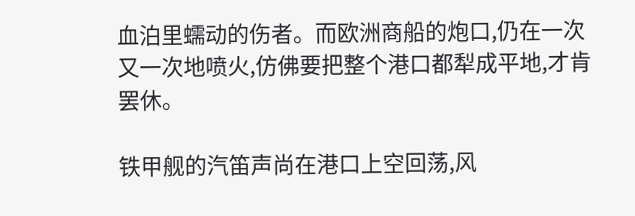血泊里蠕动的伤者。而欧洲商船的炮口,仍在一次又一次地喷火,仿佛要把整个港口都犁成平地,才肯罢休。

铁甲舰的汽笛声尚在港口上空回荡,风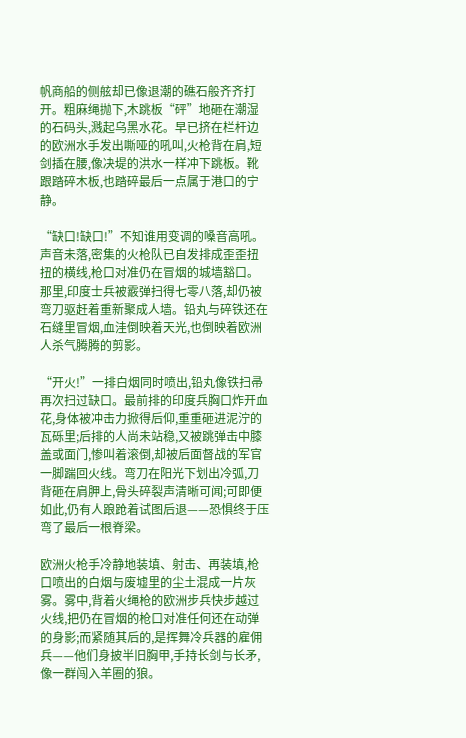帆商船的侧舷却已像退潮的礁石般齐齐打开。粗麻绳抛下,木跳板“砰”地砸在潮湿的石码头,溅起乌黑水花。早已挤在栏杆边的欧洲水手发出嘶哑的吼叫,火枪背在肩,短剑插在腰,像决堤的洪水一样冲下跳板。靴跟踏碎木板,也踏碎最后一点属于港口的宁静。

“缺口!缺口!”不知谁用变调的嗓音高吼。声音未落,密集的火枪队已自发排成歪歪扭扭的横线,枪口对准仍在冒烟的城墙豁口。那里,印度士兵被霰弹扫得七零八落,却仍被弯刀驱赶着重新聚成人墙。铅丸与碎铁还在石缝里冒烟,血洼倒映着天光,也倒映着欧洲人杀气腾腾的剪影。

“开火!”一排白烟同时喷出,铅丸像铁扫帚再次扫过缺口。最前排的印度兵胸口炸开血花,身体被冲击力掀得后仰,重重砸进泥泞的瓦砾里;后排的人尚未站稳,又被跳弹击中膝盖或面门,惨叫着滚倒,却被后面督战的军官一脚踹回火线。弯刀在阳光下划出冷弧,刀背砸在肩胛上,骨头碎裂声清晰可闻;可即便如此,仍有人踉跄着试图后退——恐惧终于压弯了最后一根脊梁。

欧洲火枪手冷静地装填、射击、再装填,枪口喷出的白烟与废墟里的尘土混成一片灰雾。雾中,背着火绳枪的欧洲步兵快步越过火线,把仍在冒烟的枪口对准任何还在动弹的身影;而紧随其后的,是挥舞冷兵器的雇佣兵——他们身披半旧胸甲,手持长剑与长矛,像一群闯入羊圈的狼。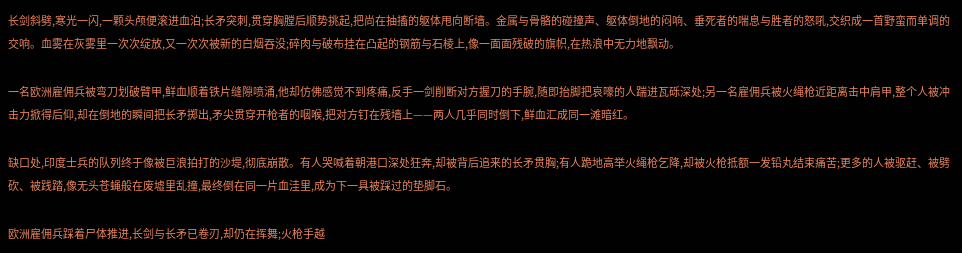长剑斜劈,寒光一闪,一颗头颅便滚进血泊;长矛突刺,贯穿胸膛后顺势挑起,把尚在抽搐的躯体甩向断墙。金属与骨骼的碰撞声、躯体倒地的闷响、垂死者的喘息与胜者的怒吼,交织成一首野蛮而单调的交响。血雾在灰雾里一次次绽放,又一次次被新的白烟吞没;碎肉与破布挂在凸起的钢筋与石棱上,像一面面残破的旗帜,在热浪中无力地飘动。

一名欧洲雇佣兵被弯刀划破臂甲,鲜血顺着铁片缝隙喷涌,他却仿佛感觉不到疼痛,反手一剑削断对方握刀的手腕,随即抬脚把哀嚎的人踹进瓦砾深处;另一名雇佣兵被火绳枪近距离击中肩甲,整个人被冲击力掀得后仰,却在倒地的瞬间把长矛掷出,矛尖贯穿开枪者的咽喉,把对方钉在残墙上——两人几乎同时倒下,鲜血汇成同一滩暗红。

缺口处,印度士兵的队列终于像被巨浪拍打的沙堤,彻底崩散。有人哭喊着朝港口深处狂奔,却被背后追来的长矛贯胸;有人跪地高举火绳枪乞降,却被火枪抵额一发铅丸结束痛苦;更多的人被驱赶、被劈砍、被践踏,像无头苍蝇般在废墟里乱撞,最终倒在同一片血洼里,成为下一具被踩过的垫脚石。

欧洲雇佣兵踩着尸体推进,长剑与长矛已卷刃,却仍在挥舞;火枪手越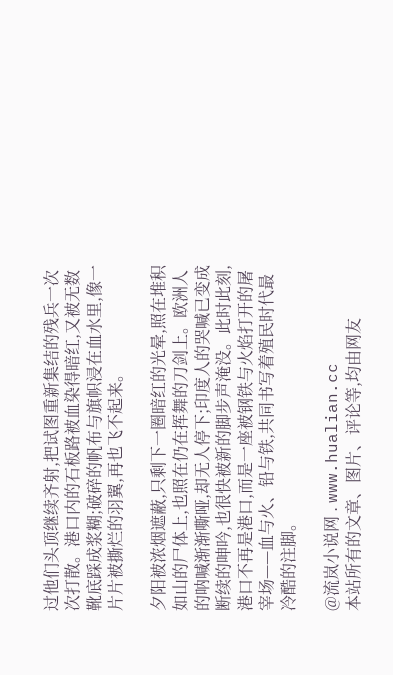过他们头顶继续齐射,把试图重新集结的残兵一次次打散。港口内的石板路被血染得暗红,又被无数靴底踩成浆糊;破碎的帆布与旗帜浸在血水里,像一片片被撕烂的羽翼,再也飞不起来。

夕阳被浓烟遮蔽,只剩下一圈暗红的光晕,照在堆积如山的尸体上,也照在仍在挥舞的刀剑上。欧洲人的呐喊渐渐嘶哑,却无人停下;印度人的哭喊已变成断续的呻吟,也很快被新的脚步声淹没。此时此刻,港口不再是港口,而是一座被钢铁与火焰打开的屠宰场——血与火、铅与铁,共同书写着殖民时代最冷酷的注脚。

@流岚小说网 . www.hualian.cc
本站所有的文章、图片、评论等,均由网友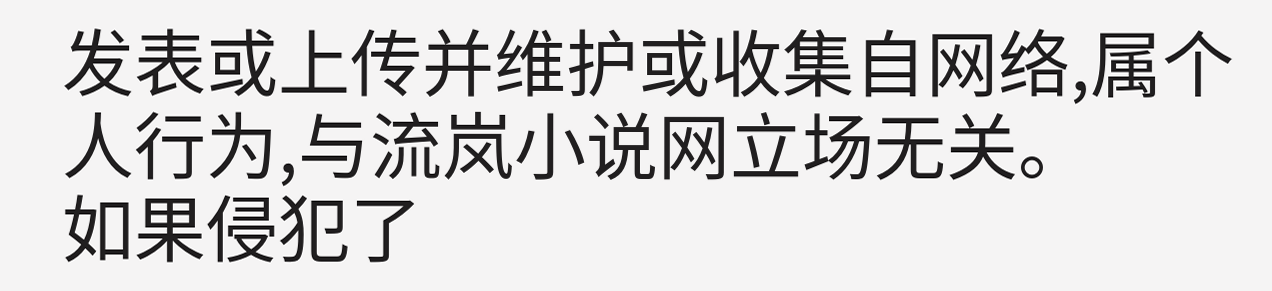发表或上传并维护或收集自网络,属个人行为,与流岚小说网立场无关。
如果侵犯了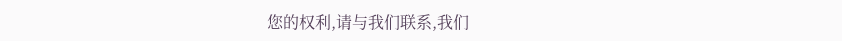您的权利,请与我们联系,我们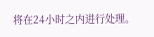将在24小时之内进行处理。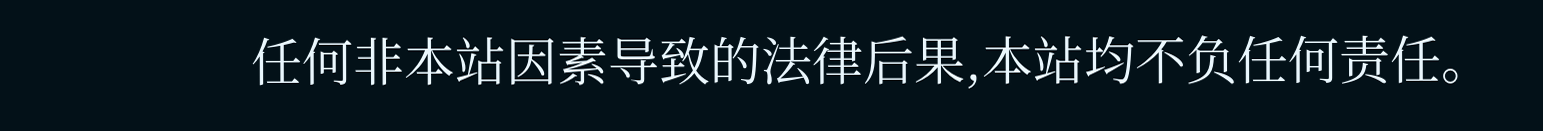任何非本站因素导致的法律后果,本站均不负任何责任。